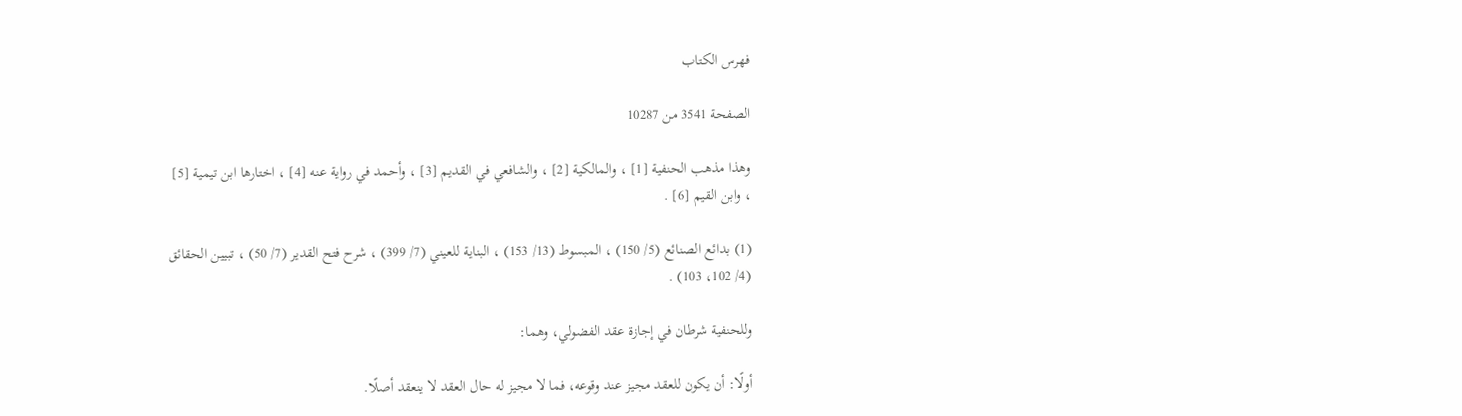فهرس الكتاب

الصفحة 3541 من 10287

وهذا مذهب الحنفية [1] ، والمالكية [2] ، والشافعي في القديم [3] ، وأحمد في رواية عنه [4] ، اختارها ابن تيمية [5] ، وابن القيم [6] .

(1) بدائع الصنائع (5/ 150) ، المبسوط (13/ 153) ، البناية للعيني (7/ 399) ، شرح فتح القدير (7/ 50) ، تبيين الحقائق (4/ 102، 103) .

وللحنفية شرطان في إجازة عقد الفضولي، وهما:

أولًا: أن يكون للعقد مجيز عند وقوعه، فما لا مجيز له حال العقد لا ينعقد أصلًا.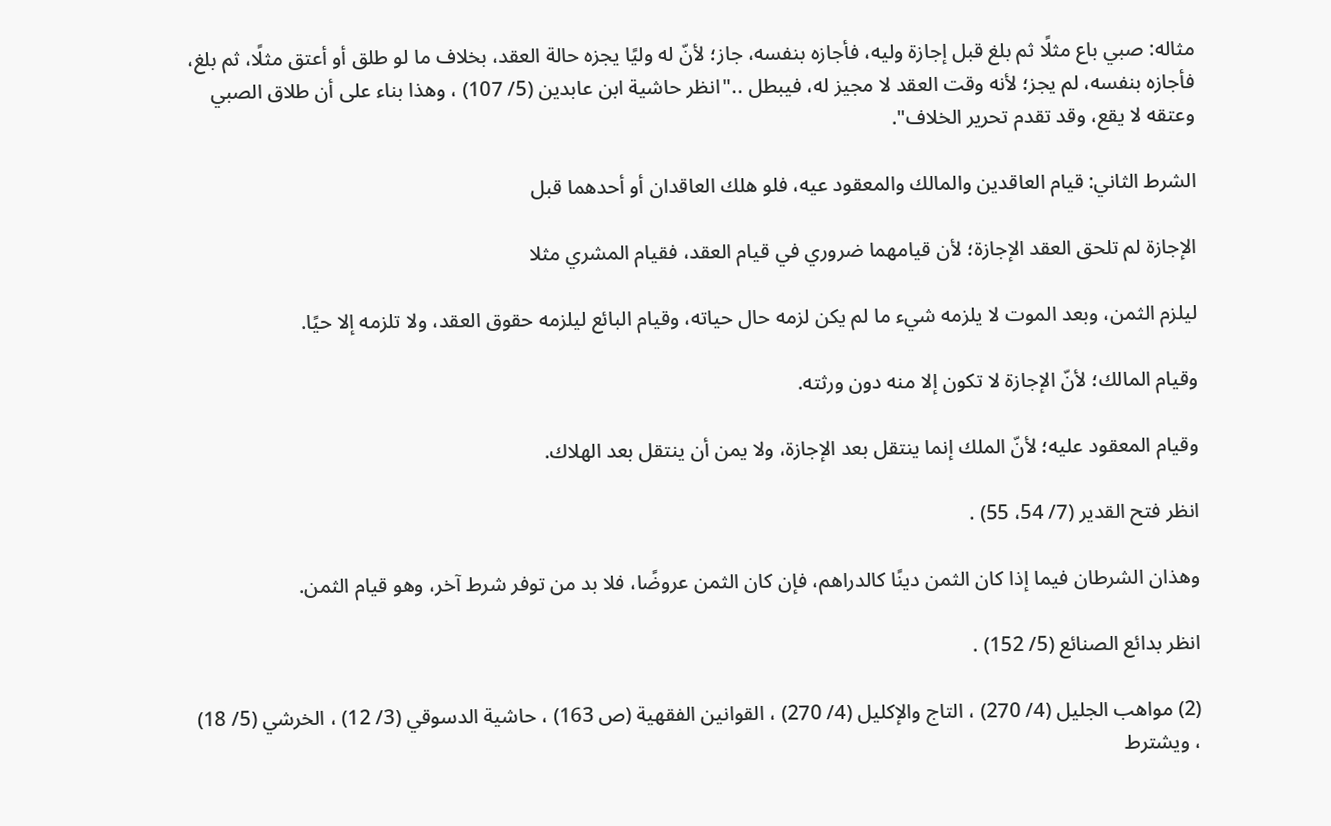مثاله: صبي باع مثلًا ثم بلغ قبل إجازة وليه، فأجازه بنفسه، جاز؛ لأنّ له وليًا يجزه حالة العقد، بخلاف ما لو طلق أو أعتق مثلًا، ثم بلغ، فأجازه بنفسه، لم يجز؛ لأنه وقت العقد لا مجيز له، فيبطل .."انظر حاشية ابن عابدين (5/ 107) ، وهذا بناء على أن طلاق الصبي وعتقه لا يقع، وقد تقدم تحرير الخلاف".

الشرط الثاني: قيام العاقدين والمالك والمعقود عيه، فلو هلك العاقدان أو أحدهما قبل

الإجازة لم تلحق العقد الإجازة؛ لأن قيامهما ضروري في قيام العقد، فقيام المشري مثلا

ليلزم الثمن، وبعد الموت لا يلزمه شيء ما لم يكن لزمه حال حياته، وقيام البائع ليلزمه حقوق العقد، ولا تلزمه إلا حيًا.

وقيام المالك؛ لأنّ الإجازة لا تكون إلا منه دون ورثته.

وقيام المعقود عليه؛ لأنّ الملك إنما ينتقل بعد الإجازة، ولا يمن أن ينتقل بعد الهلاك.

انظر فتح القدير (7/ 54، 55) .

وهذان الشرطان فيما إذا كان الثمن دينًا كالدراهم، فإن كان الثمن عروضًا، فلا بد من توفر شرط آخر، وهو قيام الثمن.

انظر بدائع الصنائع (5/ 152) .

(2) مواهب الجليل (4/ 270) ، التاج والإكليل (4/ 270) ، القوانين الفقهية (ص 163) ، حاشية الدسوقي (3/ 12) ، الخرشي (5/ 18) ، ويشترط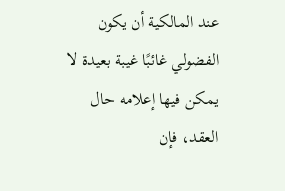عند المالكية أن يكون الفضولي غائبًا غيبة بعيدة لا يمكن فيها إعلامه حال العقد، فإن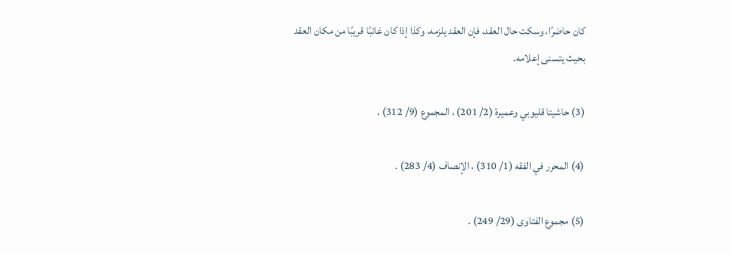كان حاضرًا، وسكت حال العقد، فإن العقد يلزمه، وكذا إذا كان غائبًا قريبًا من مكان العقد بحيث يتسنى إعلامه.

(3) حاشيتا قليوبي وعميرة (2/ 201) ، المجموع (9/ 312) .

(4) المحرر في الفقه (1/ 310) ، الإنصاف (4/ 283) .

(5) مجموع الفتاوى (29/ 249) .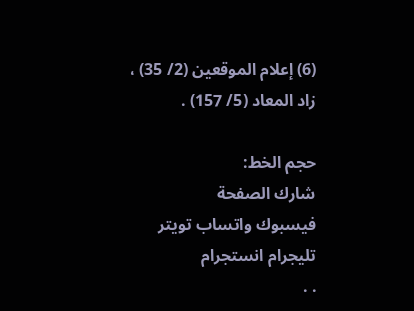(6) إعلام الموقعين (2/ 35) ، زاد المعاد (5/ 157) .

حجم الخط:
شارك الصفحة
فيسبوك واتساب تويتر تليجرام انستجرام
. .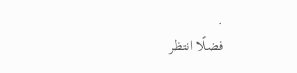.
فضلًا انتظر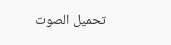تحميل الصوت